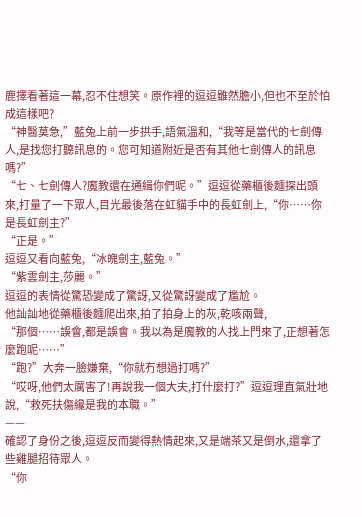鹿擇看著這一幕,忍不住想笑。原作裡的逗逗雖然膽小,但也不至於怕成這樣吧?
“神醫莫急,”藍兔上前一步拱手,語氣溫和,“我等是當代的七劍傳人,是找您打聽訊息的。您可知道附近是否有其他七劍傳人的訊息嗎?”
“七、七劍傳人?魔教還在通緝你們呢。”逗逗從藥櫃後麵探出頭來,打量了一下眾人,目光最後落在虹貓手中的長虹劍上,“你……你是長虹劍主?”
“正是。”
逗逗又看向藍兔,“冰魄劍主,藍兔。”
“紫雲劍主,莎麗。”
逗逗的表情從驚恐變成了驚訝,又從驚訝變成了尷尬。
他訕訕地從藥櫃後麵爬出來,拍了拍身上的灰,乾咳兩聲,
“那個……誤會,都是誤會。我以為是魔教的人找上門來了,正想著怎麼跑呢……”
“跑?”大奔一臉嫌棄,“你就冇想過打嗎?”
“哎呀,他們太厲害了!再說我一個大夫,打什麼打?”逗逗理直氣壯地說,“救死扶傷纔是我的本職。”
——
確認了身份之後,逗逗反而變得熱情起來,又是端茶又是倒水,還拿了些雞腿招待眾人。
“你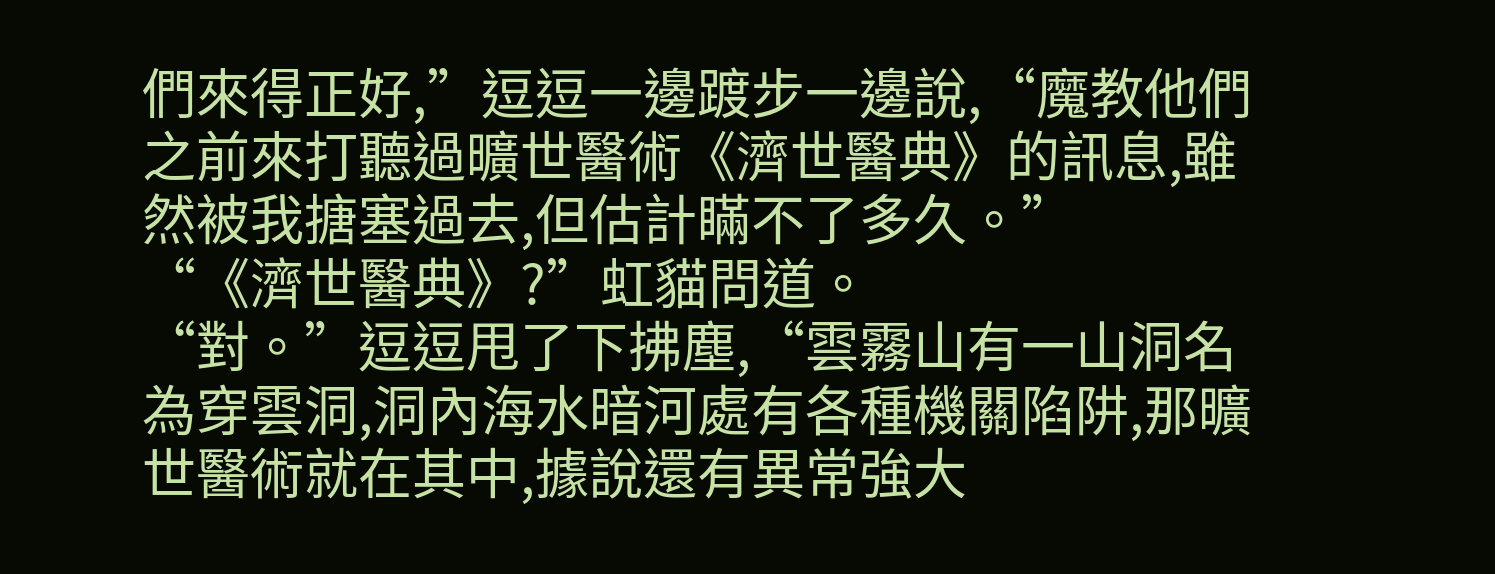們來得正好,”逗逗一邊踱步一邊說,“魔教他們之前來打聽過曠世醫術《濟世醫典》的訊息,雖然被我搪塞過去,但估計瞞不了多久。”
“《濟世醫典》?”虹貓問道。
“對。”逗逗甩了下拂塵,“雲霧山有一山洞名為穿雲洞,洞內海水暗河處有各種機關陷阱,那曠世醫術就在其中,據說還有異常強大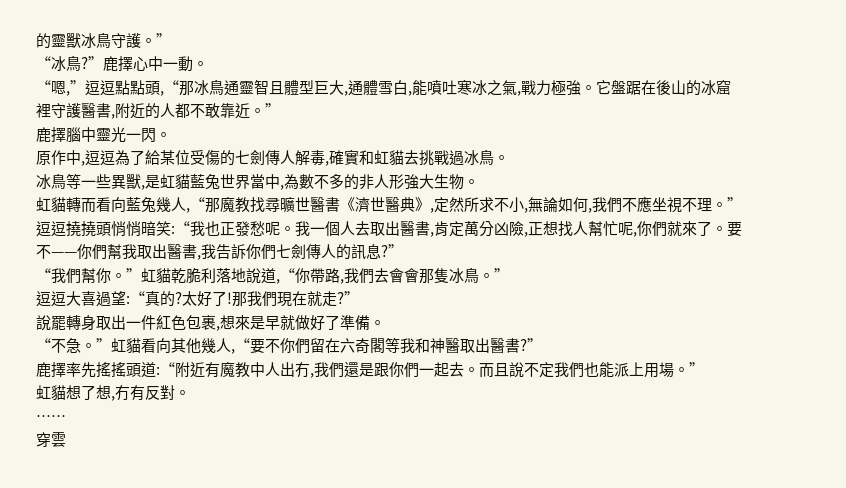的靈獸冰鳥守護。”
“冰鳥?”鹿擇心中一動。
“嗯,”逗逗點點頭,“那冰鳥通靈智且體型巨大,通體雪白,能噴吐寒冰之氣,戰力極強。它盤踞在後山的冰窟裡守護醫書,附近的人都不敢靠近。”
鹿擇腦中靈光一閃。
原作中,逗逗為了給某位受傷的七劍傳人解毒,確實和虹貓去挑戰過冰鳥。
冰鳥等一些異獸,是虹貓藍兔世界當中,為數不多的非人形強大生物。
虹貓轉而看向藍兔幾人,“那魔教找尋曠世醫書《濟世醫典》,定然所求不小,無論如何,我們不應坐視不理。”
逗逗撓撓頭悄悄暗笑:“我也正發愁呢。我一個人去取出醫書,肯定萬分凶險,正想找人幫忙呢,你們就來了。要不——你們幫我取出醫書,我告訴你們七劍傳人的訊息?”
“我們幫你。”虹貓乾脆利落地說道,“你帶路,我們去會會那隻冰鳥。”
逗逗大喜過望:“真的?太好了!那我們現在就走?”
說罷轉身取出一件紅色包裹,想來是早就做好了準備。
“不急。”虹貓看向其他幾人,“要不你們留在六奇閣等我和神醫取出醫書?”
鹿擇率先搖搖頭道:“附近有魔教中人出冇,我們還是跟你們一起去。而且說不定我們也能派上用場。”
虹貓想了想,冇有反對。
……
穿雲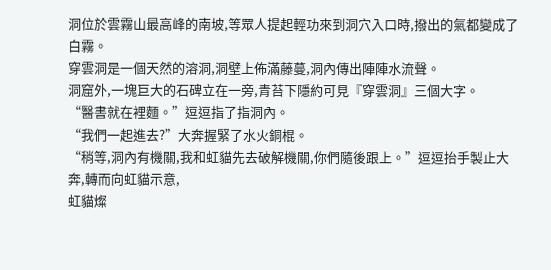洞位於雲霧山最高峰的南坡,等眾人提起輕功來到洞穴入口時,撥出的氣都變成了白霧。
穿雲洞是一個天然的溶洞,洞壁上佈滿藤蔓,洞內傳出陣陣水流聲。
洞窟外,一塊巨大的石碑立在一旁,青苔下隱約可見『穿雲洞』三個大字。
“醫書就在裡麵。”逗逗指了指洞內。
“我們一起進去?”大奔握緊了水火銅棍。
“稍等,洞內有機關,我和虹貓先去破解機關,你們隨後跟上。”逗逗抬手製止大奔,轉而向虹貓示意,
虹貓燦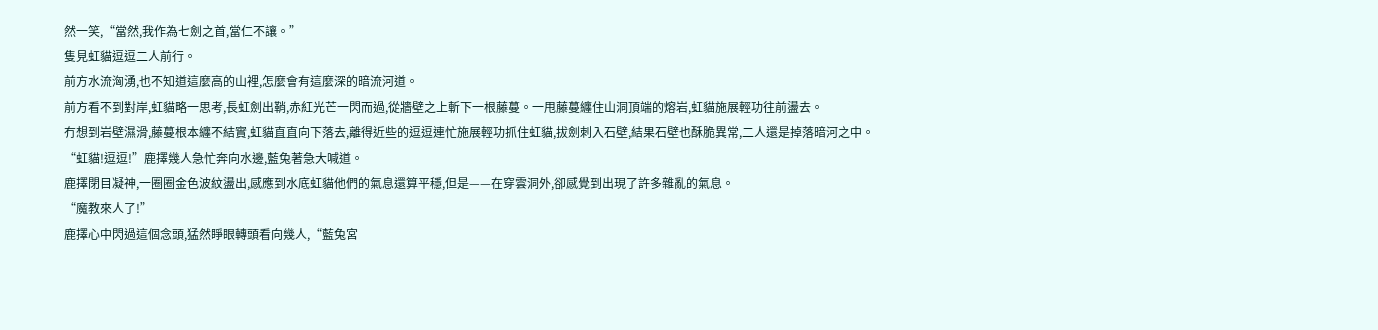然一笑,“當然,我作為七劍之首,當仁不讓。”
隻見虹貓逗逗二人前行。
前方水流洶湧,也不知道這麼高的山裡,怎麼會有這麼深的暗流河道。
前方看不到對岸,虹貓略一思考,長虹劍出鞘,赤紅光芒一閃而過,從牆壁之上斬下一根藤蔓。一甩藤蔓纏住山洞頂端的熔岩,虹貓施展輕功往前盪去。
冇想到岩壁濕滑,藤蔓根本纏不結實,虹貓直直向下落去,離得近些的逗逗連忙施展輕功抓住虹貓,拔劍刺入石壁,結果石壁也酥脆異常,二人還是掉落暗河之中。
“虹貓!逗逗!”鹿擇幾人急忙奔向水邊,藍兔著急大喊道。
鹿擇閉目凝神,一圈圈金色波紋盪出,感應到水底虹貓他們的氣息還算平穩,但是——在穿雲洞外,卻感覺到出現了許多雜亂的氣息。
“魔教來人了!”
鹿擇心中閃過這個念頭,猛然睜眼轉頭看向幾人,“藍兔宮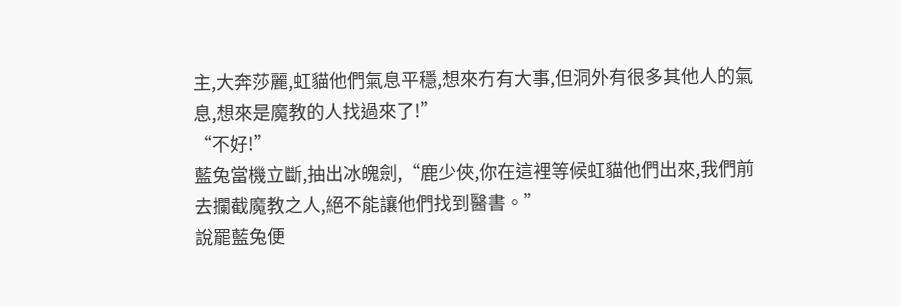主,大奔莎麗,虹貓他們氣息平穩,想來冇有大事,但洞外有很多其他人的氣息,想來是魔教的人找過來了!”
“不好!”
藍兔當機立斷,抽出冰魄劍,“鹿少俠,你在這裡等候虹貓他們出來,我們前去攔截魔教之人,絕不能讓他們找到醫書。”
說罷藍兔便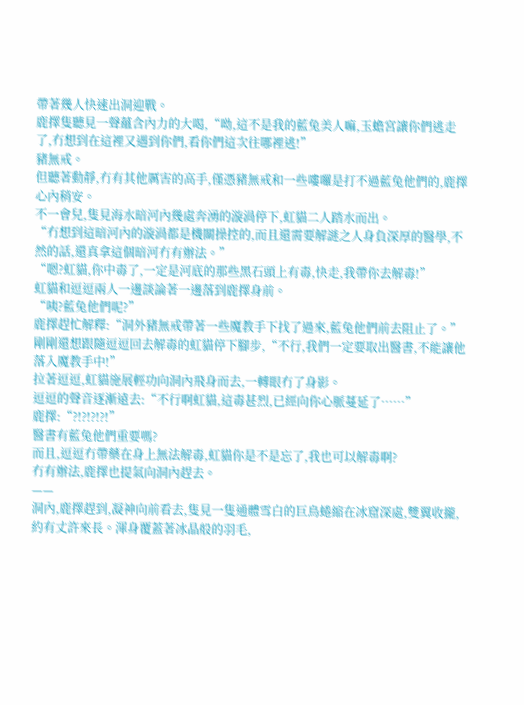帶著幾人快速出洞迎戰。
鹿擇隻聽見一聲蘊含內力的大喝,“呦,這不是我的藍兔美人嘛,玉蟾宮讓你們逃走了,冇想到在這裡又遇到你們,看你們這次往哪裡逃!”
豬無戒。
但聽著動靜,冇有其他厲害的高手,僅憑豬無戒和一些嘍囉是打不過藍兔他們的,鹿擇心內稍安。
不一會兒,隻見海水暗河內幾處奔湧的漩渦停下,虹貓二人踏水而出。
“冇想到這暗河內的漩渦都是機關操控的,而且還需要解謎之人身負深厚的醫學,不然的話,還真拿這個暗河冇有辦法。”
“嗯?虹貓,你中毒了,一定是河底的那些黑石頭上有毒,快走,我帶你去解毒!”
虹貓和逗逗兩人一邊談論著一邊落到鹿擇身前。
“咦?藍兔他們呢?”
鹿擇趕忙解釋:“洞外豬無戒帶著一些魔教手下找了過來,藍兔他們前去阻止了。”
剛剛還想跟隨逗逗回去解毒的虹貓停下腳步,“不行,我們一定要取出醫書,不能讓他落入魔教手中!”
拉著逗逗,虹貓施展輕功向洞內飛身而去,一轉眼冇了身影。
逗逗的聲音逐漸遠去:“不行啊虹貓,這毒甚烈,已經向你心脈蔓延了……”
鹿擇:“?!?!?!?!”
醫書有藍兔他們重要嗎?
而且,逗逗冇帶藥在身上無法解毒,虹貓你是不是忘了,我也可以解毒啊?
冇有辦法,鹿擇也提氣向洞內趕去。
——
洞內,鹿擇趕到,凝神向前看去,隻見一隻通體雪白的巨鳥蜷縮在冰窟深處,雙翼收攏,約有丈許來長。渾身覆蓋著冰晶般的羽毛,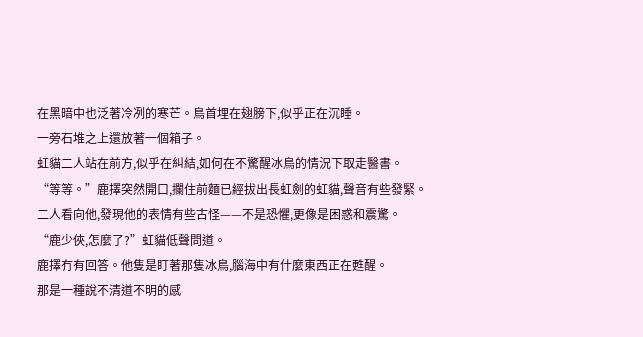在黑暗中也泛著冷冽的寒芒。鳥首埋在翅膀下,似乎正在沉睡。
一旁石堆之上還放著一個箱子。
虹貓二人站在前方,似乎在糾結,如何在不驚醒冰鳥的情況下取走醫書。
“等等。”鹿擇突然開口,攔住前麵已經拔出長虹劍的虹貓,聲音有些發緊。
二人看向他,發現他的表情有些古怪——不是恐懼,更像是困惑和震驚。
“鹿少俠,怎麼了?”虹貓低聲問道。
鹿擇冇有回答。他隻是盯著那隻冰鳥,腦海中有什麼東西正在甦醒。
那是一種說不清道不明的感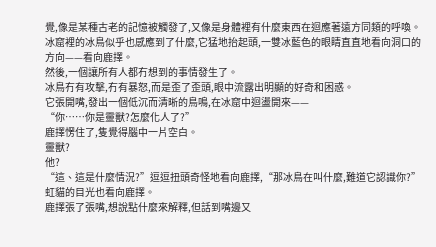覺,像是某種古老的記憶被觸發了,又像是身體裡有什麼東西在迴應著遠方同類的呼喚。
冰窟裡的冰鳥似乎也感應到了什麼,它猛地抬起頭,一雙冰藍色的眼睛直直地看向洞口的方向——看向鹿擇。
然後,一個讓所有人都冇想到的事情發生了。
冰鳥冇有攻擊,冇有暴怒,而是歪了歪頭,眼中流露出明顯的好奇和困惑。
它張開嘴,發出一個低沉而清晰的鳥鳴,在冰窟中迴盪開來——
“你……你是靈獸?怎麼化人了?”
鹿擇愣住了,隻覺得腦中一片空白。
靈獸?
他?
“這、這是什麼情況?”逗逗扭頭奇怪地看向鹿擇,“那冰鳥在叫什麼,難道它認識你?”
虹貓的目光也看向鹿擇。
鹿擇張了張嘴,想說點什麼來解釋,但話到嘴邊又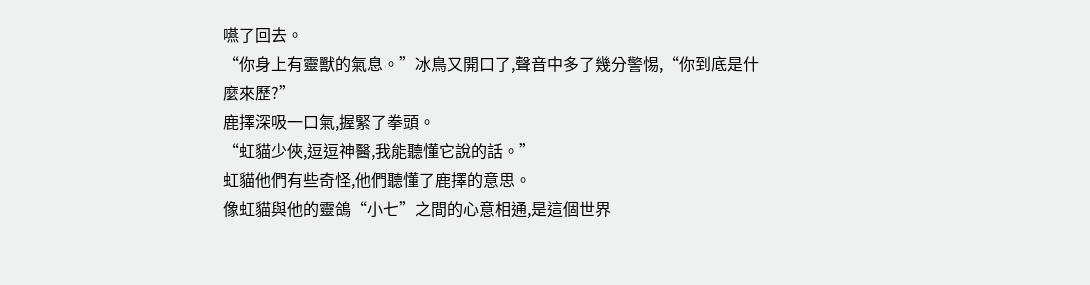嚥了回去。
“你身上有靈獸的氣息。”冰鳥又開口了,聲音中多了幾分警惕,“你到底是什麼來歷?”
鹿擇深吸一口氣,握緊了拳頭。
“虹貓少俠,逗逗神醫,我能聽懂它說的話。”
虹貓他們有些奇怪,他們聽懂了鹿擇的意思。
像虹貓與他的靈鴿“小七”之間的心意相通,是這個世界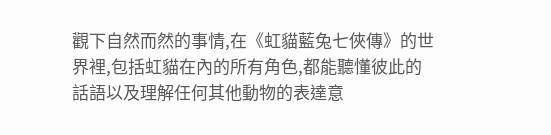觀下自然而然的事情,在《虹貓藍兔七俠傳》的世界裡,包括虹貓在內的所有角色,都能聽懂彼此的話語以及理解任何其他動物的表達意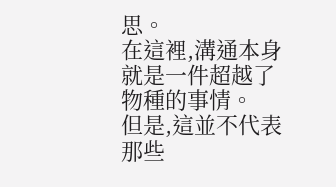思。
在這裡,溝通本身就是一件超越了物種的事情。
但是,這並不代表那些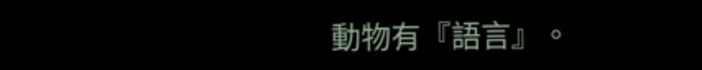動物有『語言』。